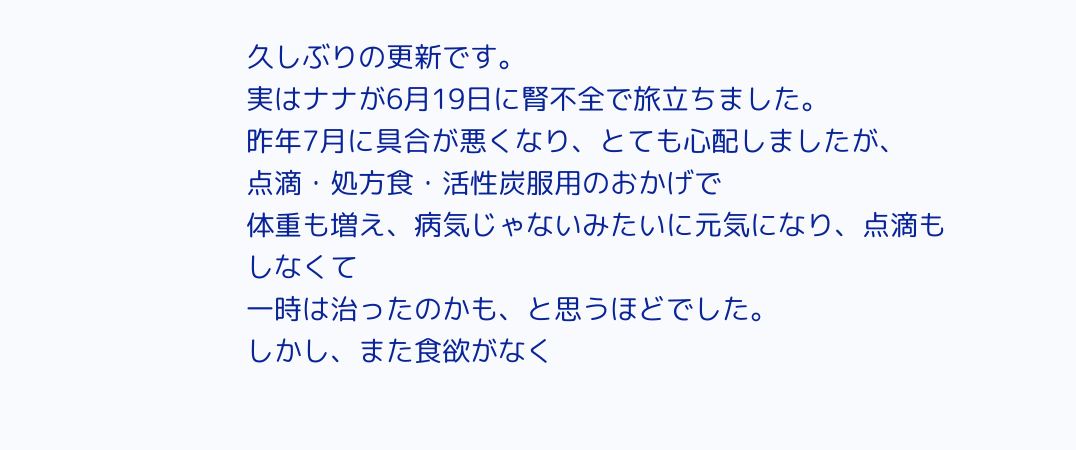久しぶりの更新です。
実はナナが6月19日に腎不全で旅立ちました。
昨年7月に具合が悪くなり、とても心配しましたが、
点滴・処方食・活性炭服用のおかげで
体重も増え、病気じゃないみたいに元気になり、点滴もしなくて
一時は治ったのかも、と思うほどでした。
しかし、また食欲がなく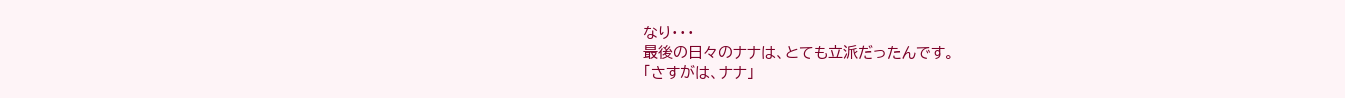なり・・・
最後の日々のナナは、とても立派だったんです。
「さすがは、ナナ」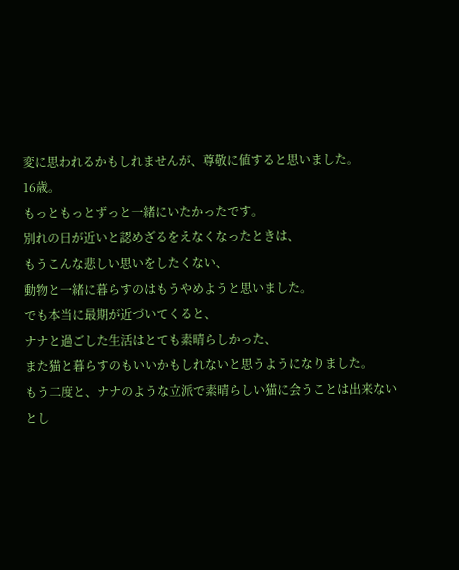変に思われるかもしれませんが、尊敬に値すると思いました。
16歳。
もっともっとずっと一緒にいたかったです。
別れの日が近いと認めざるをえなくなったときは、
もうこんな悲しい思いをしたくない、
動物と一緒に暮らすのはもうやめようと思いました。
でも本当に最期が近づいてくると、
ナナと過ごした生活はとても素晴らしかった、
また猫と暮らすのもいいかもしれないと思うようになりました。
もう二度と、ナナのような立派で素晴らしい猫に会うことは出来ないとし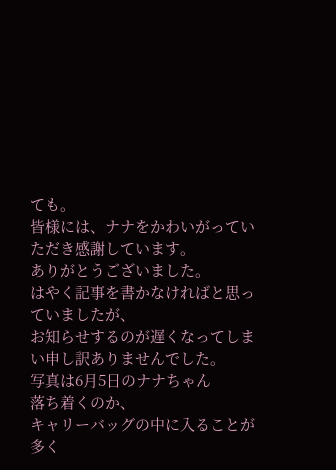ても。
皆様には、ナナをかわいがっていただき感謝しています。
ありがとうございました。
はやく記事を書かなければと思っていましたが、
お知らせするのが遅くなってしまい申し訳ありませんでした。
写真は6月5日のナナちゃん
落ち着くのか、
キャリーバッグの中に入ることが多く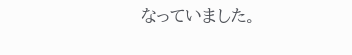なっていました。